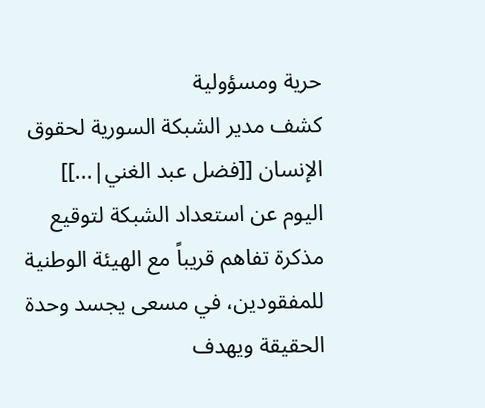حرية ومسؤولية
كشف مدير الشبكة السورية لحقوق الإنسان [[فضل عبد الغني|...]] اليوم عن استعداد الشبكة لتوقيع مذكرة تفاهم قريباً مع الهيئة الوطنية للمفقودين، في مسعى يجسد وحدة الحقيقة ويهدف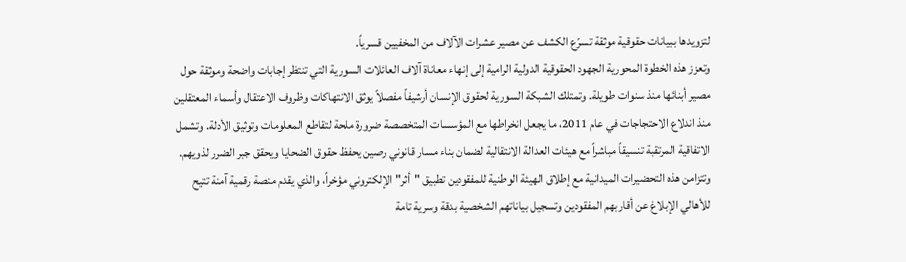لتزويدها ببيانات حقوقية موثقة تسرّع الكشف عن مصير عشرات الآلاف من المخفيين قسرياً.
وتعزز هذه الخطوة المحورية الجهود الحقوقية الدولية الرامية إلى إنهاء معاناة آلاف العائلات السورية التي تنتظر إجابات واضحة وموثقة حول مصير أبنائها منذ سنوات طويلة. وتمتلك الشبكة السورية لحقوق الإنسان أرشيفاً مفصلاً يوثق الانتهاكات وظروف الاعتقال وأسماء المعتقلين منذ اندلاع الاحتجاجات في عام 2011، ما يجعل انخراطها مع المؤسسات المتخصصة ضرورة ملحة لتقاطع المعلومات وتوثيق الأدلة. وتشمل الاتفاقية المرتقبة تنسيقاً مباشراً مع هيئات العدالة الانتقالية لضمان بناء مسار قانوني رصين يحفظ حقوق الضحايا ويحقق جبر الضرر لذويهم. وتتزامن هذه التحضيرات الميدانية مع إطلاق الهيئة الوطنية للمفقودين تطبيق "أثر" الإلكتروني مؤخراً، والذي يقدم منصة رقمية آمنة تتيح للأهالي الإبلاغ عن أقاربهم المفقودين وتسجيل بياناتهم الشخصية بدقة وسرية تامة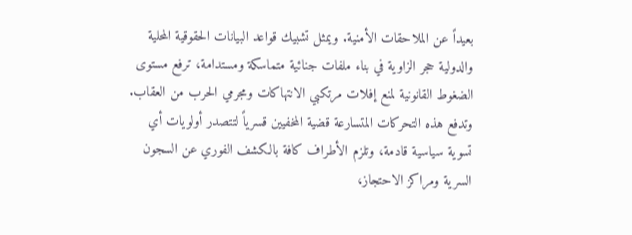بعيداً عن الملاحقات الأمنية. ويمثل تشبيك قواعد البيانات الحقوقية المحلية والدولية حجر الزاوية في بناء ملفات جنائية متماسكة ومستدامة، ترفع مستوى الضغوط القانونية لمنع إفلات مرتكبي الانتهاكات ومجرمي الحرب من العقاب. وتدفع هذه التحركات المتسارعة قضية المخفيين قسرياً لتتصدر أولويات أي تسوية سياسية قادمة، وتلزم الأطراف كافة بالكشف الفوري عن السجون السرية ومراكز الاحتجاز،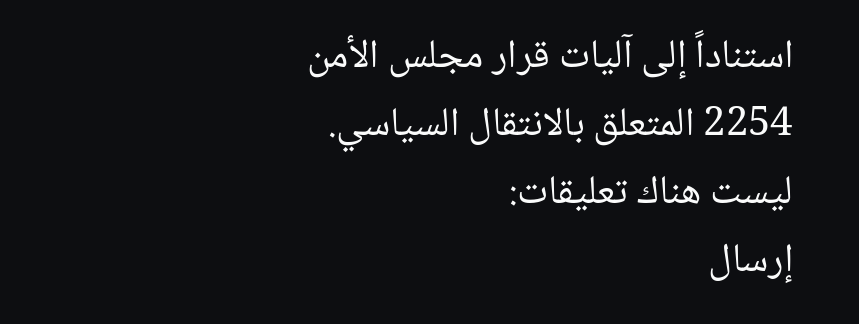استناداً إلى آليات قرار مجلس الأمن 2254 المتعلق بالانتقال السياسي.
ليست هناك تعليقات:
إرسال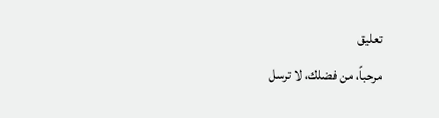تعليق
مرحباً، من فضلك، لا ترسل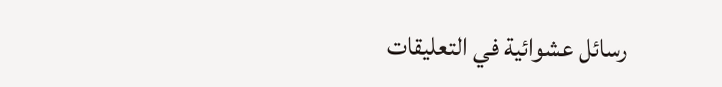رسائل عشوائية في التعليقات